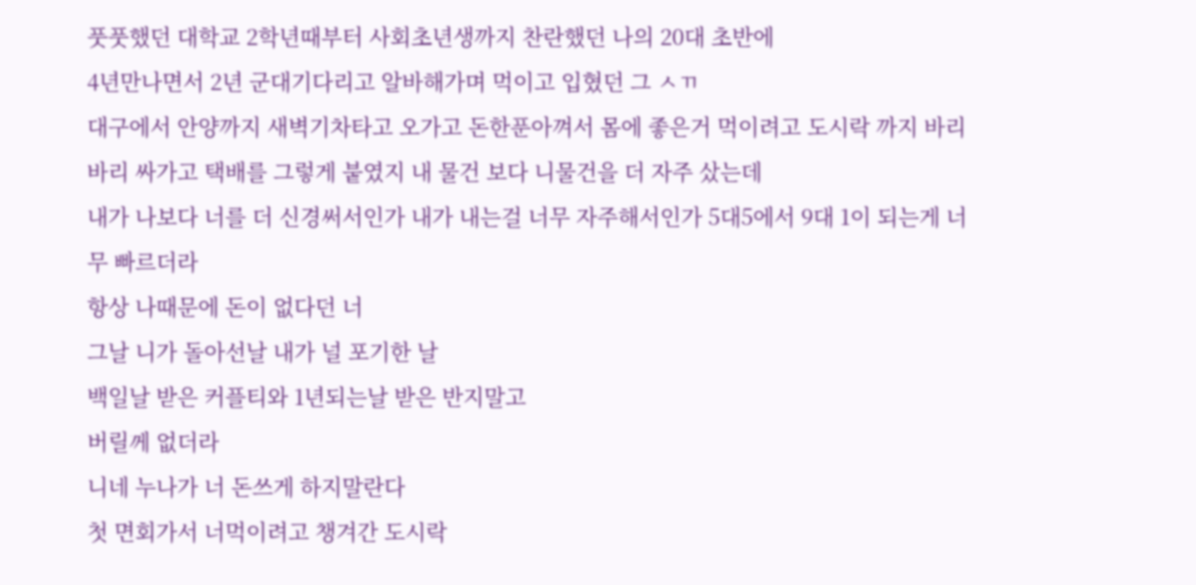풋풋했던 대학교 2학년때부터 사회초년생까지 찬란했던 나의 20대 초반에
4년만나면서 2년 군대기다리고 알바해가며 먹이고 입혔던 그 ㅅㄲ
대구에서 안양까지 새벽기차타고 오가고 돈한푼아껴서 몸에 좋은거 먹이려고 도시락 까지 바리바리 싸가고 택배를 그렇게 붙였지 내 물건 보다 니물건을 더 자주 샀는데
내가 나보다 너를 더 신경써서인가 내가 내는걸 너무 자주해서인가 5대5에서 9대 1이 되는게 너무 빠르더라
항상 나때문에 돈이 없다던 너
그날 니가 돌아선날 내가 널 포기한 날
백일날 받은 커플티와 1년되는날 받은 반지말고
버릴께 없더라
니네 누나가 너 돈쓰게 하지말란다
첫 면회가서 너먹이려고 챙겨간 도시락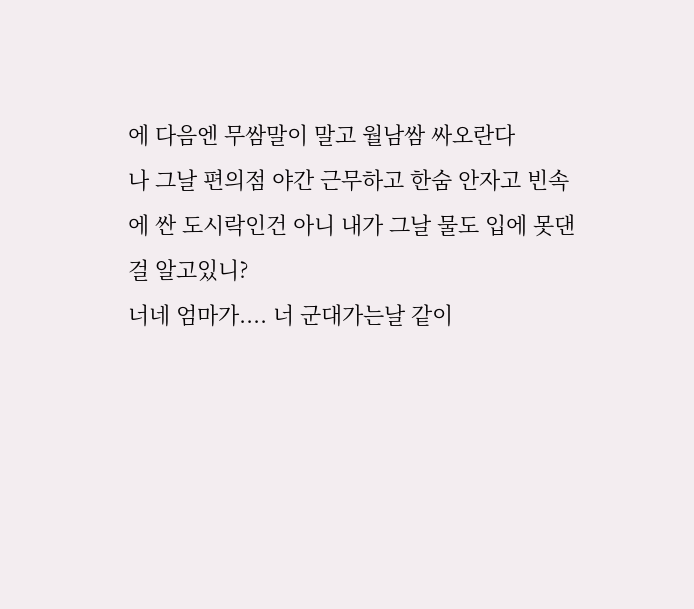에 다음엔 무쌈말이 말고 월남쌈 싸오란다
나 그날 편의점 야간 근무하고 한숨 안자고 빈속에 싼 도시락인건 아니 내가 그날 물도 입에 못댄걸 알고있니?
너네 엄마가.... 너 군대가는날 같이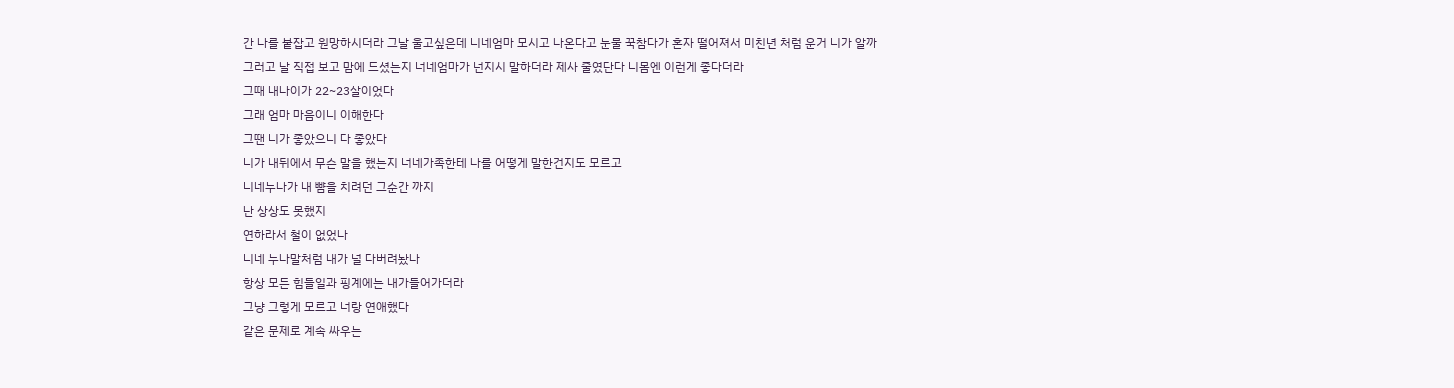간 나를 붙잡고 원망하시더라 그날 울고싶은데 니네엄마 모시고 나온다고 눈물 꾹참다가 혼자 떨어져서 미친년 처럼 운거 니가 알까
그러고 날 직접 보고 맘에 드셨는지 너네엄마가 넌지시 말하더라 제사 줄였단다 니몸엔 이런게 좋다더라
그때 내나이가 22~23살이었다
그래 엄마 마음이니 이해한다
그땐 니가 좋았으니 다 좋았다
니가 내뒤에서 무슨 말을 했는지 너네가족한테 나를 어떻게 말한건지도 모르고
니네누나가 내 뺨을 치려던 그순간 까지
난 상상도 못했지
연하라서 철이 없었나
니네 누나말처럼 내가 널 다버려놨나
항상 모든 힘들일과 핑계에는 내가들어가더라
그냥 그렇게 모르고 너랑 연애했다
같은 문제로 계속 싸우는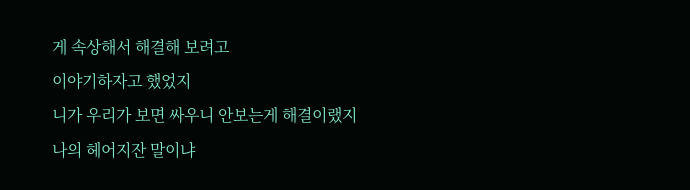게 속상해서 해결해 보려고
이야기하자고 했었지
니가 우리가 보면 싸우니 안보는게 해결이랬지
나의 헤어지잔 말이냐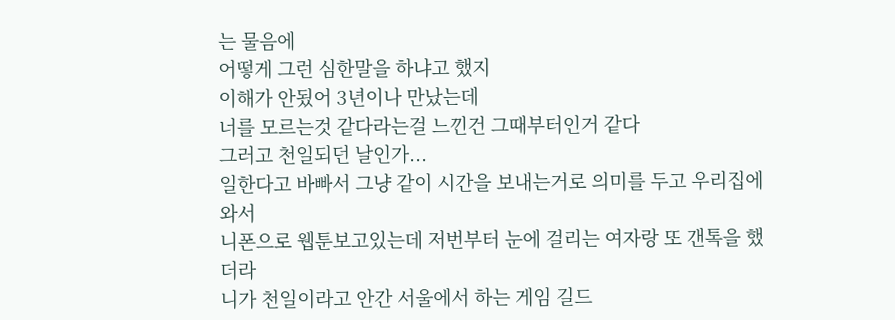는 물음에
어떻게 그런 심한말을 하냐고 했지
이해가 안됬어 3년이나 만났는데
너를 모르는것 같다라는걸 느낀건 그때부터인거 같다
그러고 천일되던 날인가...
일한다고 바빠서 그냥 같이 시간을 보내는거로 의미를 두고 우리집에 와서
니폰으로 웹툰보고있는데 저번부터 눈에 걸리는 여자랑 또 갠톡을 했더라
니가 천일이라고 안간 서울에서 하는 게임 길드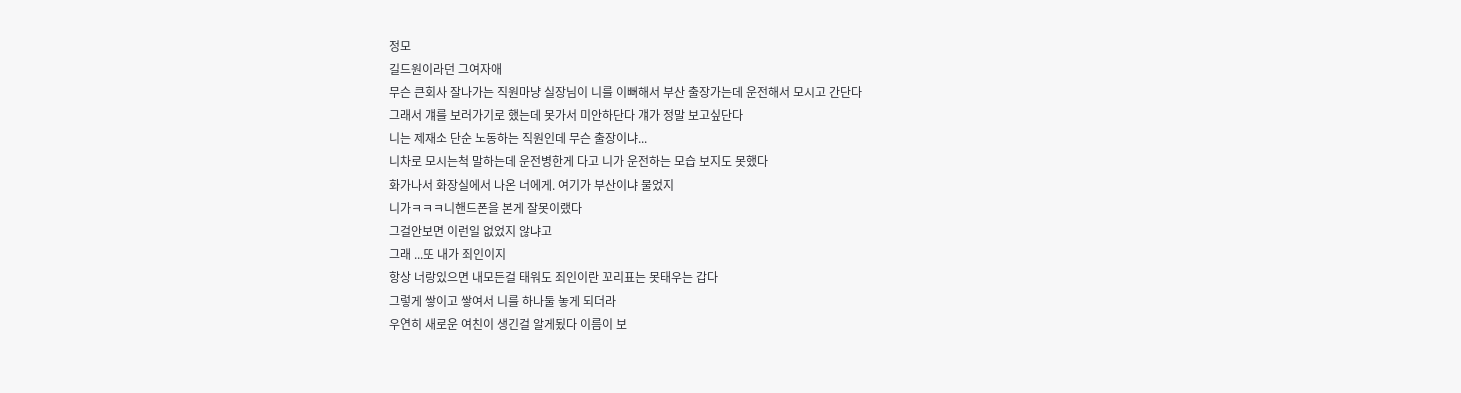정모
길드원이라던 그여자애
무슨 큰회사 잘나가는 직원마냥 실장님이 니를 이뻐해서 부산 출장가는데 운전해서 모시고 간단다
그래서 걔를 보러가기로 했는데 못가서 미안하단다 걔가 정말 보고싶단다
니는 제재소 단순 노동하는 직원인데 무슨 출장이냐...
니차로 모시는척 말하는데 운전병한게 다고 니가 운전하는 모습 보지도 못했다
화가나서 화장실에서 나온 너에게. 여기가 부산이냐 물었지
니가ㅋㅋㅋ니핸드폰을 본게 잘못이랬다
그걸안보면 이런일 없었지 않냐고
그래 ...또 내가 죄인이지
항상 너랑있으면 내모든걸 태워도 죄인이란 꼬리표는 못태우는 갑다
그렇게 쌓이고 쌓여서 니를 하나둘 놓게 되더라
우연히 새로운 여친이 생긴걸 알게됬다 이름이 보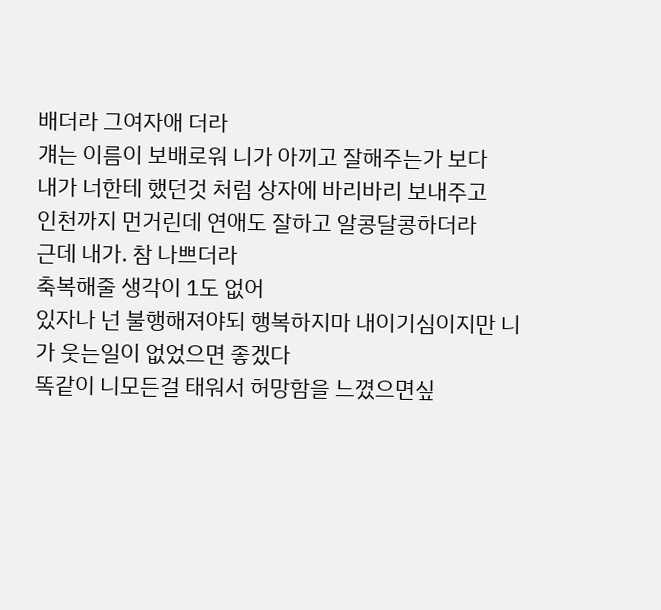배더라 그여자애 더라
걔는 이름이 보배로워 니가 아끼고 잘해주는가 보다
내가 너한테 했던것 처럼 상자에 바리바리 보내주고
인천까지 먼거린데 연애도 잘하고 알콩달콩하더라
근데 내가. 참 나쁘더라
축복해줄 생각이 1도 없어
있자나 넌 불행해져야되 행복하지마 내이기심이지만 니가 웃는일이 없었으면 좋겠다
똑같이 니모든걸 태워서 허망함을 느꼈으면싶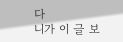다
니가 이 글 보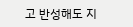고 반성해도 지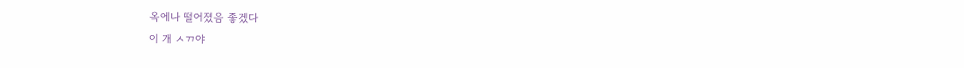옥에나 떨어졌음 좋겠다
이 개 ㅅㄲ야